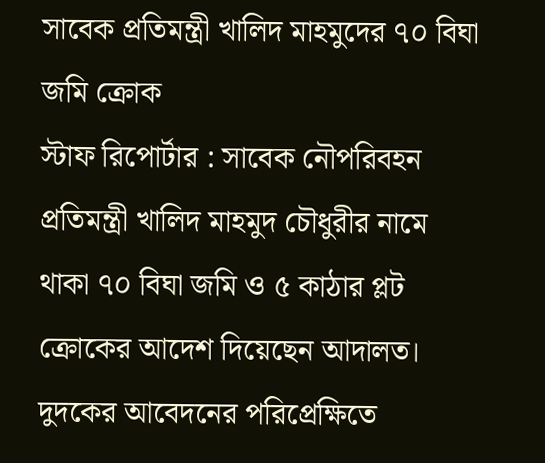সাবেক প্রতিমন্ত্রী খালিদ মাহমুদের ৭০ বিঘা জমি ক্রোক
স্টাফ রিপোর্টার : সাবেক নৌপরিবহন প্রতিমন্ত্রী খালিদ মাহমুদ চৌধুরীর নামে থাকা ৭০ বিঘা জমি ও ৫ কাঠার প্লট ক্রোকের আদেশ দিয়েছেন আদালত। দুদকের আবেদনের পরিপ্রেক্ষিতে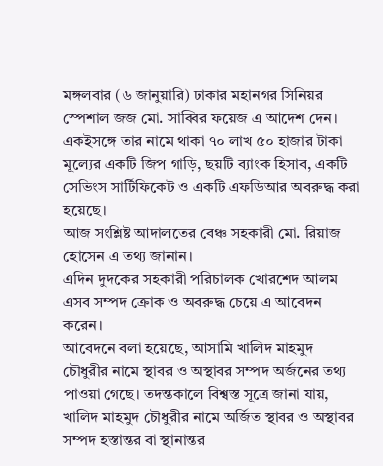মঙ্গলবার (৬ জানুয়ারি) ঢাকার মহানগর সিনিয়র স্পেশাল জজ মো. সাব্বির ফয়েজ এ আদেশ দেন। একইসঙ্গে তার নামে থাকা ৭০ লাখ ৫০ হাজার টাকা মূল্যের একটি জিপ গাড়ি, ছয়টি ব্যাংক হিসাব, একটি সেভিংস সার্টিফিকেট ও একটি এফডিআর অবরুদ্ধ করা হয়েছে।
আজ সংশ্লিষ্ট আদালতের বেঞ্চ সহকারী মো. রিয়াজ হোসেন এ তথ্য জানান।
এদিন দুদকের সহকারী পরিচালক খোরশেদ আলম এসব সম্পদ ক্রোক ও অবরুদ্ধ চেয়ে এ আবেদন করেন।
আবেদনে বলা হয়েছে, আসামি খালিদ মাহমুদ চৌধুরীর নামে স্থাবর ও অস্থাবর সম্পদ অর্জনের তথ্য পাওয়া গেছে। তদন্তকালে বিশ্বস্ত সূত্রে জানা যায়, খালিদ মাহমুদ চৌধুরীর নামে অর্জিত স্থাবর ও অস্থাবর সম্পদ হস্তান্তর বা স্থানান্তর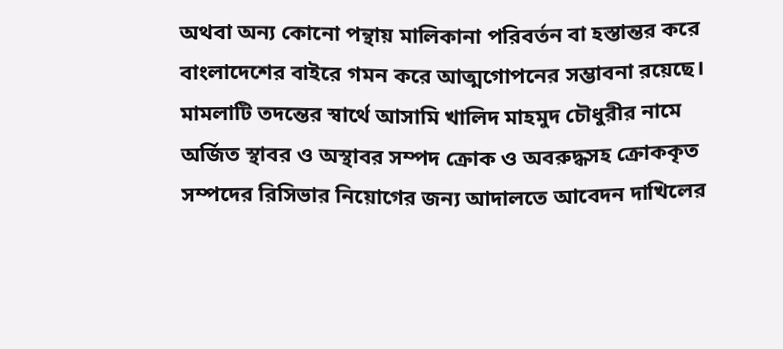অথবা অন্য কোনো পন্থায় মালিকানা পরিবর্তন বা হস্তান্তর করে বাংলাদেশের বাইরে গমন করে আত্মগোপনের সম্ভাবনা রয়েছে।
মামলাটি তদন্তের স্বার্থে আসামি খালিদ মাহমুদ চৌধুরীর নামে অর্জিত স্থাবর ও অস্থাবর সম্পদ ক্রোক ও অবরুদ্ধসহ ক্রোককৃত সম্পদের রিসিভার নিয়োগের জন্য আদালতে আবেদন দাখিলের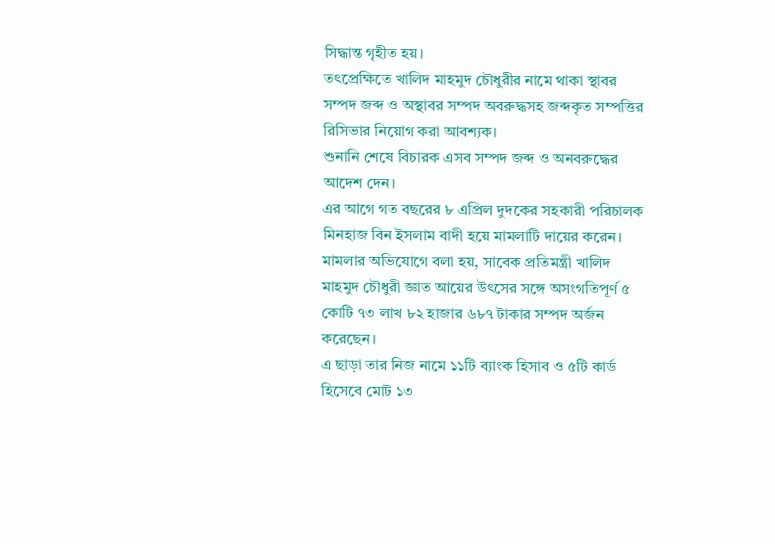সিদ্ধান্ত গৃহীত হয়।
তৎপ্রেক্ষিতে খালিদ মাহমুদ চৌধুরীর নামে থাকা স্থাবর সম্পদ জব্দ ও অস্থাবর সম্পদ অবরুদ্ধসহ জব্দকৃত সম্পত্তির রিসিভার নিয়োগ করা আবশ্যক।
শুনানি শেষে বিচারক এসব সম্পদ জব্দ ও অনবরুদ্ধের আদেশ দেন।
এর আগে গত বছরের ৮ এপ্রিল দুদকের সহকারী পরিচালক মিনহাজ বিন ইসলাম বাদী হয়ে মামলাটি দায়ের করেন।
মামলার অভিযোগে বলা হয়, সাবেক প্রতিমন্ত্রী খালিদ মাহমুদ চৌধুরী জ্ঞাত আয়ের উৎসের সঙ্গে অসংগতিপূর্ণ ৫ কোটি ৭৩ লাখ ৮২ হাজার ৬৮৭ টাকার সম্পদ অর্জন করেছেন।
এ ছাড়া তার নিজ নামে ১১টি ব্যাংক হিসাব ও ৫টি কার্ড হিসেবে মোট ১৩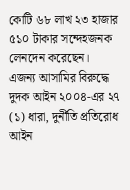কোটি ৬৮ লাখ ২৩ হাজার ৫১০ টাকার সন্দেহজনক লেনদেন করেছেন।
এজন্য আসামির বিরুদ্ধে দুদক আইন ২০০৪-এর ২৭ (১) ধারা, দুর্নীতি প্রতিরোধ আইন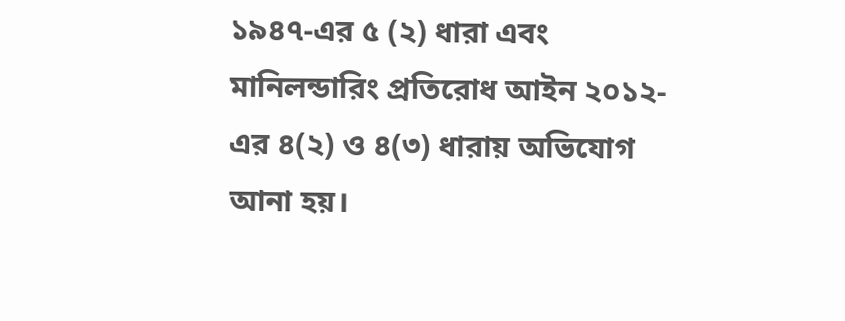১৯৪৭-এর ৫ (২) ধারা এবং মানিলন্ডারিং প্রতিরোধ আইন ২০১২-এর ৪(২) ও ৪(৩) ধারায় অভিযোগ আনা হয়।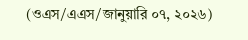(ওএস/এএস/জানুয়ারি ০৭, ২০২৬)